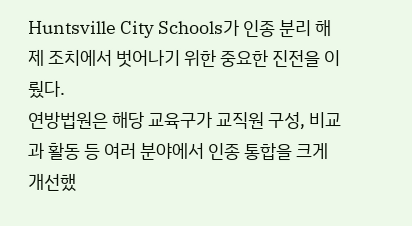Huntsville City Schools가 인종 분리 해제 조치에서 벗어나기 위한 중요한 진전을 이뤘다.
연방법원은 해당 교육구가 교직원 구성, 비교과 활동 등 여러 분야에서 인종 통합을 크게 개선했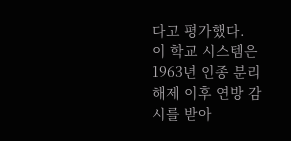다고 평가했다.
이 학교 시스템은 1963년 인종 분리 해제 이후 연방 감시를 받아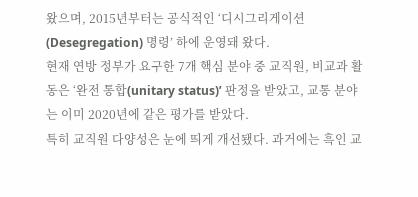왔으며, 2015년부터는 공식적인 ‘디시그리게이션(Desegregation) 명령’ 하에 운영돼 왔다.
현재 연방 정부가 요구한 7개 핵심 분야 중 교직원, 비교과 활동은 ‘완전 통합(unitary status)’ 판정을 받았고, 교통 분야는 이미 2020년에 같은 평가를 받았다.
특히 교직원 다양성은 눈에 띄게 개선됐다. 과거에는 흑인 교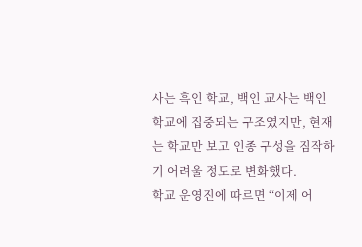사는 흑인 학교, 백인 교사는 백인 학교에 집중되는 구조였지만, 현재는 학교만 보고 인종 구성을 짐작하기 어려울 정도로 변화했다.
학교 운영진에 따르면 “이제 어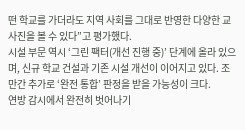떤 학교를 가더라도 지역 사회를 그대로 반영한 다양한 교사진을 볼 수 있다”고 평가했다.
시설 부문 역시 ‘그린 팩터(개선 진행 중)’ 단계에 올라 있으며, 신규 학교 건설과 기존 시설 개선이 이어지고 있다. 조만간 추가로 ‘완전 통합’ 판정을 받을 가능성이 크다.
연방 감시에서 완전히 벗어나기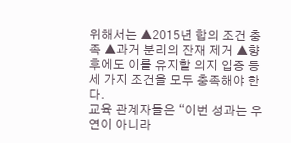위해서는 ▲2015년 합의 조건 충족 ▲과거 분리의 잔재 제거 ▲향후에도 이를 유지할 의지 입증 등 세 가지 조건을 모두 충족해야 한다.
교육 관계자들은 “이번 성과는 우연이 아니라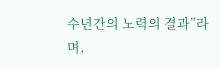수년간의 노력의 결과”라며,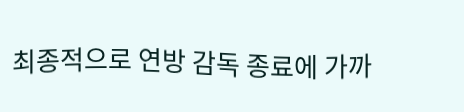최종적으로 연방 감독 종료에 가까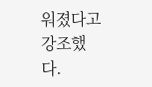워졌다고 강조했다.